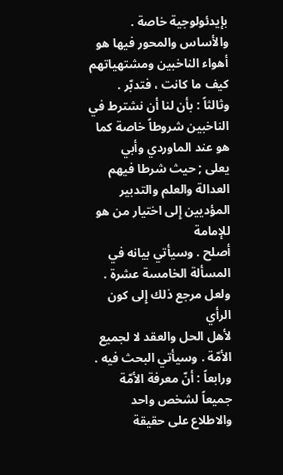بإيدئولوجية خاصة . والأساس والمحور فيها هو أهواء الناخبين ومشتهياتهم
كيف ما كانت ، فتدبّر .
وثالثاً : بأن لنا أن نشترط في الناخبين شروطاً خاصة كما هو عند الماوردي وأبي
يعلى ; حيث شرطا فيهم العدالة والعلم والتدبير المؤديين إِلى اختيار من هو للإمامة
أصلح . وسيأتي بيانه في المسألة الخامسة عشرة . ولعل مرجع ذلك إِلى كون الرأي
لأهل الحل والعقد لا لجميع الأمّة . وسيأتي البحث فيه .
ورابعاً : أنّ معرفة الأمّة جميعاً لشخص واحد والاطلاع على حقيقة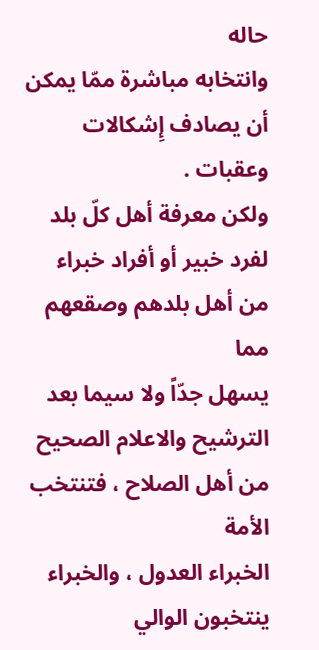حاله
وانتخابه مباشرة ممّا يمكن أن يصادف إِشكالات وعقبات .
ولكن معرفة أهل كلّ بلد لفرد خبير أو أفراد خبراء من أهل بلدهم وصقعهم مما
يسهل جدّاً ولا سيما بعد الترشيح والاعلام الصحيح من أهل الصلاح ، فتنتخب الأمة
الخبراء العدول ، والخبراء ينتخبون الوالي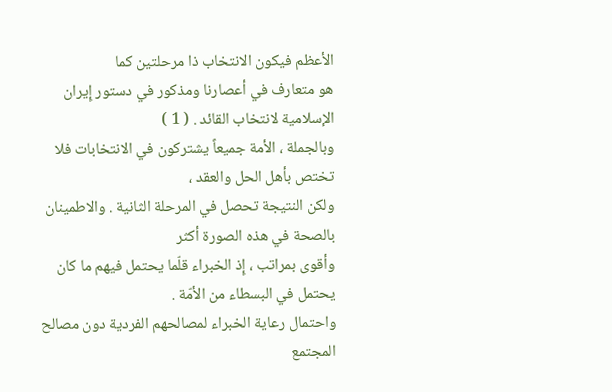الأعظم فيكون الانتخاب ذا مرحلتين كما
هو متعارف في أعصارنا ومذكور في دستور إِيران الإسلامية لانتخاب القائد . ( 1 )
وبالجملة ، الأمة جميعاً يشتركون في الانتخابات فلا تختص بأهل الحل والعقد ،
ولكن النتيجة تحصل في المرحلة الثانية . والاطمينان بالصحة في هذه الصورة أكثر
وأقوى بمراتب ، إِذ الخبراء قلّما يحتمل فيهم ما كان يحتمل في البسطاء من الأمّة .
واحتمال رعاية الخبراء لمصالحهم الفردية دون مصالح المجتمع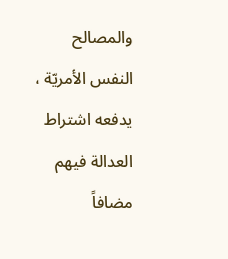والمصالح
النفس الأمريّة ، يدفعه اشتراط العدالة فيهم مضافاً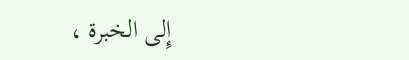إِلى الخبرة ،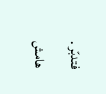فتدبّر .
هامش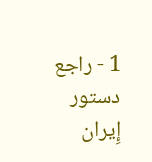1 - راجع دستور إِيران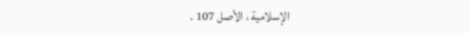الإسلامية ، الأصل 107 .